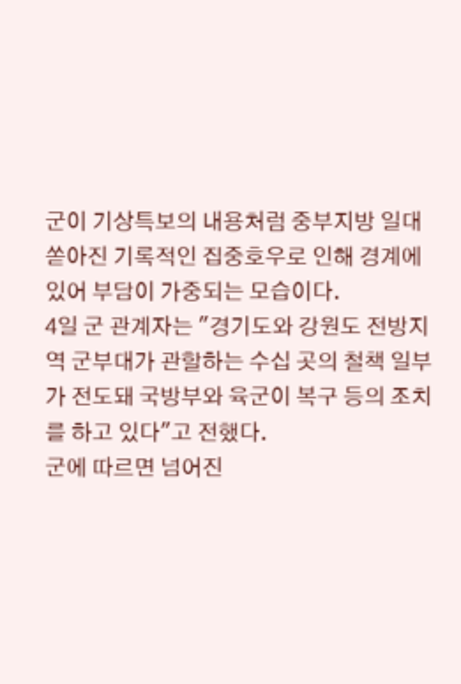군이 기상특보의 내용처럼 중부지방 일대 쏟아진 기록적인 집중호우로 인해 경계에 있어 부담이 가중되는 모습이다.
4일 군 관계자는 "경기도와 강원도 전방지역 군부대가 관할하는 수십 곳의 철책 일부가 전도돼 국방부와 육군이 복구 등의 조치를 하고 있다"고 전했다.
군에 따르면 넘어진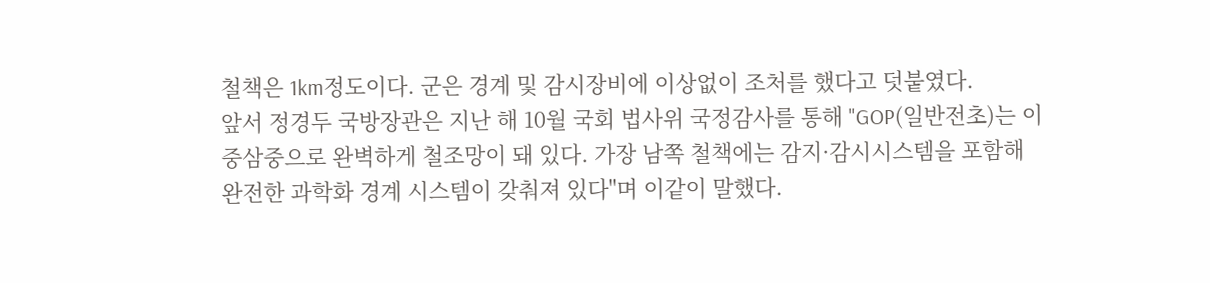철책은 1km정도이다. 군은 경계 및 감시장비에 이상없이 조처를 했다고 덧붙였다.
앞서 정경두 국방장관은 지난 해 10월 국회 법사위 국정감사를 통해 "GOP(일반전초)는 이중삼중으로 완벽하게 철조망이 돼 있다. 가장 남쪽 철책에는 감지·감시시스템을 포함해 완전한 과학화 경계 시스템이 갖춰져 있다"며 이같이 말했다.